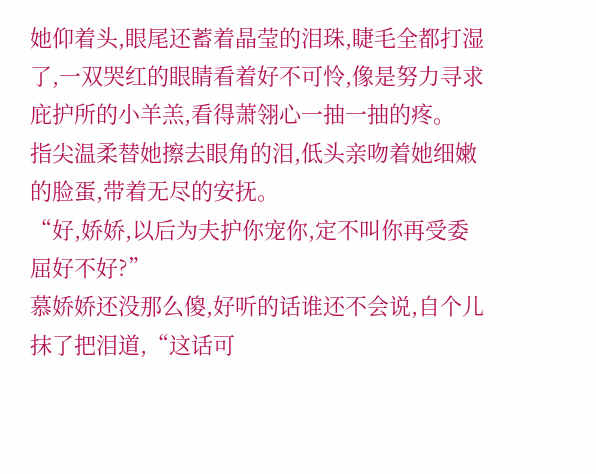她仰着头,眼尾还蓄着晶莹的泪珠,睫毛全都打湿了,一双哭红的眼睛看着好不可怜,像是努力寻求庇护所的小羊羔,看得萧翎心一抽一抽的疼。
指尖温柔替她擦去眼角的泪,低头亲吻着她细嫩的脸蛋,带着无尽的安抚。
“好,娇娇,以后为夫护你宠你,定不叫你再受委屈好不好?”
慕娇娇还没那么傻,好听的话谁还不会说,自个儿抹了把泪道,“这话可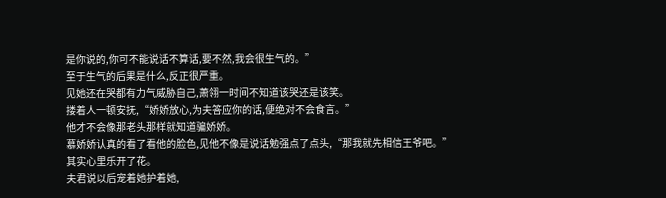是你说的,你可不能说话不算话,要不然,我会很生气的。”
至于生气的后果是什么,反正很严重。
见她还在哭都有力气威胁自己,萧翎一时间不知道该哭还是该笑。
搂着人一顿安抚,“娇娇放心,为夫答应你的话,便绝对不会食言。”
他才不会像那老头那样就知道骗娇娇。
慕娇娇认真的看了看他的脸色,见他不像是说话勉强点了点头,“那我就先相信王爷吧。”
其实心里乐开了花。
夫君说以后宠着她护着她,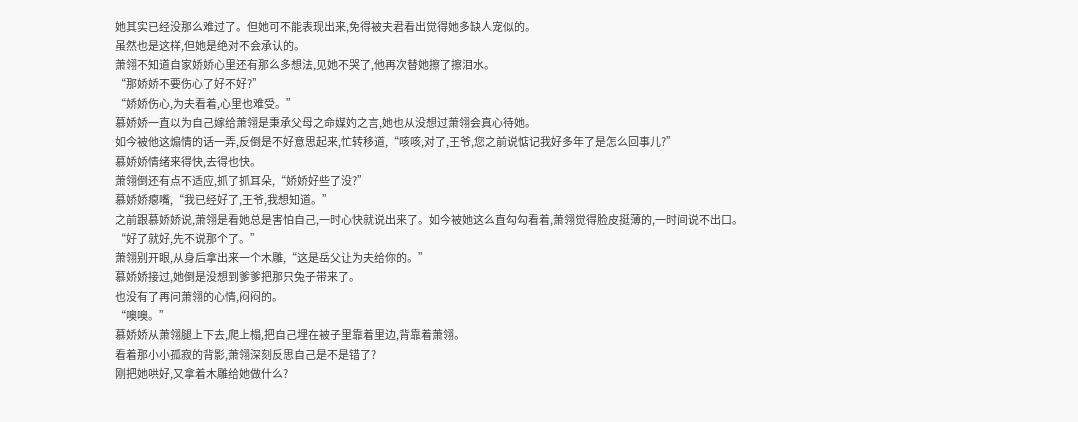她其实已经没那么难过了。但她可不能表现出来,免得被夫君看出觉得她多缺人宠似的。
虽然也是这样,但她是绝对不会承认的。
萧翎不知道自家娇娇心里还有那么多想法,见她不哭了,他再次替她擦了擦泪水。
“那娇娇不要伤心了好不好?”
“娇娇伤心,为夫看着,心里也难受。”
慕娇娇一直以为自己嫁给萧翎是秉承父母之命媒妁之言,她也从没想过萧翎会真心待她。
如今被他这煽情的话一弄,反倒是不好意思起来,忙转移道,“咳咳,对了,王爷,您之前说惦记我好多年了是怎么回事儿?”
慕娇娇情绪来得快,去得也快。
萧翎倒还有点不适应,抓了抓耳朵,“娇娇好些了没?”
慕娇娇瘪嘴,“我已经好了,王爷,我想知道。”
之前跟慕娇娇说,萧翎是看她总是害怕自己,一时心快就说出来了。如今被她这么直勾勾看着,萧翎觉得脸皮挺薄的,一时间说不出口。
“好了就好,先不说那个了。”
萧翎别开眼,从身后拿出来一个木雕,“这是岳父让为夫给你的。”
慕娇娇接过,她倒是没想到爹爹把那只兔子带来了。
也没有了再问萧翎的心情,闷闷的。
“噢噢。”
慕娇娇从萧翎腿上下去,爬上榻,把自己埋在被子里靠着里边,背靠着萧翎。
看着那小小孤寂的背影,萧翎深刻反思自己是不是错了?
刚把她哄好,又拿着木雕给她做什么?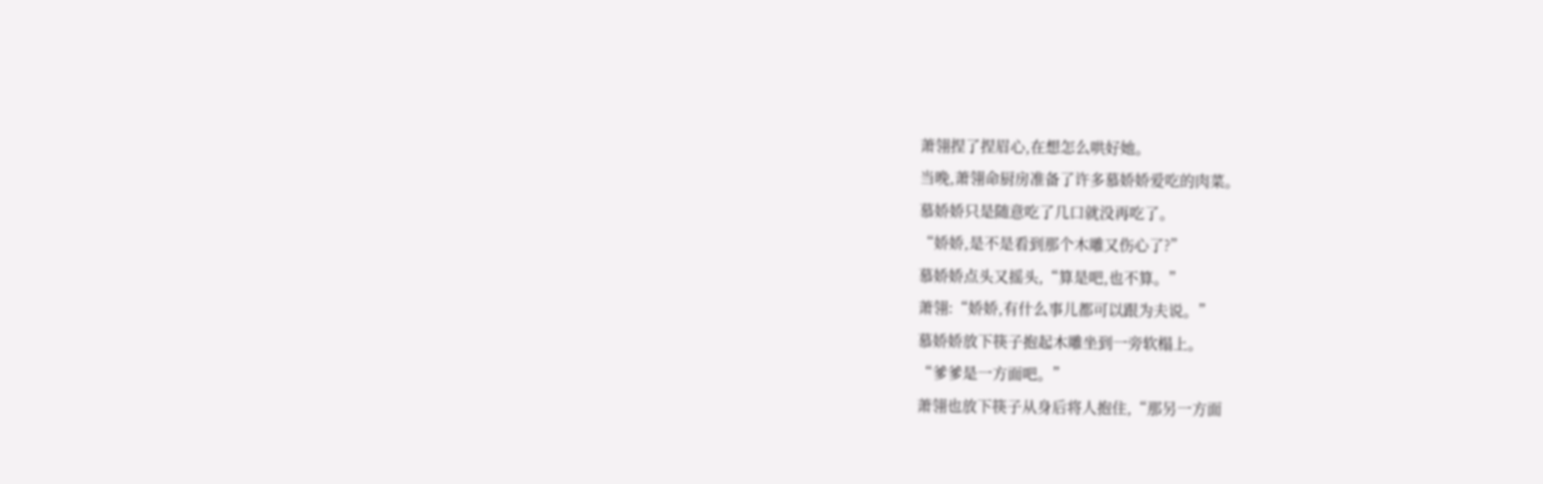萧翎捏了捏眉心,在想怎么哄好她。
当晚,萧翎命厨房准备了许多慕娇娇爱吃的肉菜。
慕娇娇只是随意吃了几口就没再吃了。
“娇娇,是不是看到那个木雕又伤心了?”
慕娇娇点头又摇头,“算是吧,也不算。”
萧翎:“娇娇,有什么事儿都可以跟为夫说。”
慕娇娇放下筷子抱起木雕坐到一旁软榻上。
“爹爹是一方面吧。”
萧翎也放下筷子从身后将人抱住,“那另一方面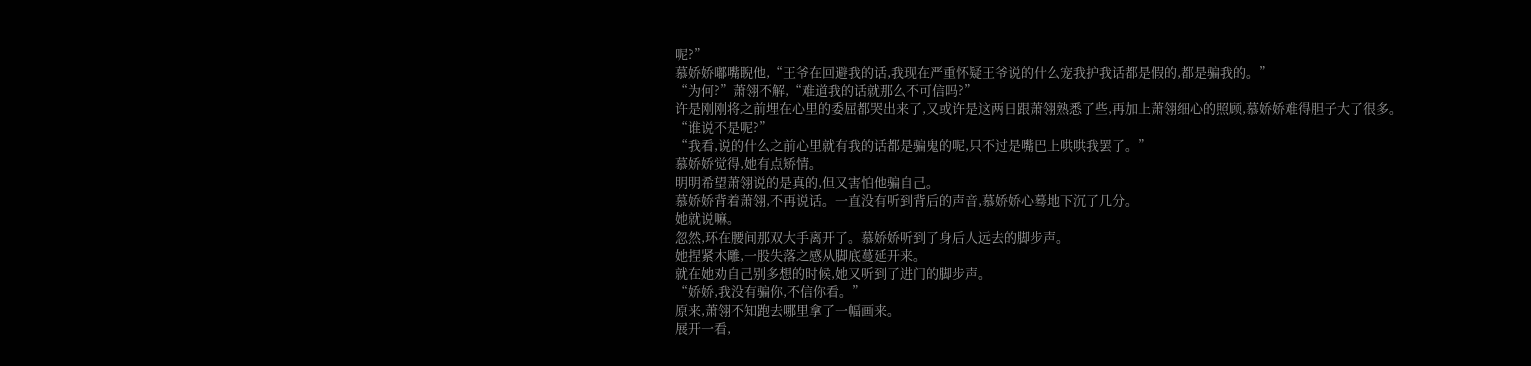呢?”
慕娇娇嘟嘴睨他,“王爷在回避我的话,我现在严重怀疑王爷说的什么宠我护我话都是假的,都是骗我的。”
“为何?”萧翎不解,“难道我的话就那么不可信吗?”
许是刚刚将之前埋在心里的委屈都哭出来了,又或许是这两日跟萧翎熟悉了些,再加上萧翎细心的照顾,慕娇娇难得胆子大了很多。
“谁说不是呢?”
“我看,说的什么之前心里就有我的话都是骗鬼的呢,只不过是嘴巴上哄哄我罢了。”
慕娇娇觉得,她有点矫情。
明明希望萧翎说的是真的,但又害怕他骗自己。
慕娇娇背着萧翎,不再说话。一直没有听到背后的声音,慕娇娇心蓦地下沉了几分。
她就说嘛。
忽然,环在腰间那双大手离开了。慕娇娇听到了身后人远去的脚步声。
她捏紧木雕,一股失落之感从脚底蔓延开来。
就在她劝自己别多想的时候,她又听到了进门的脚步声。
“娇娇,我没有骗你,不信你看。”
原来,萧翎不知跑去哪里拿了一幅画来。
展开一看,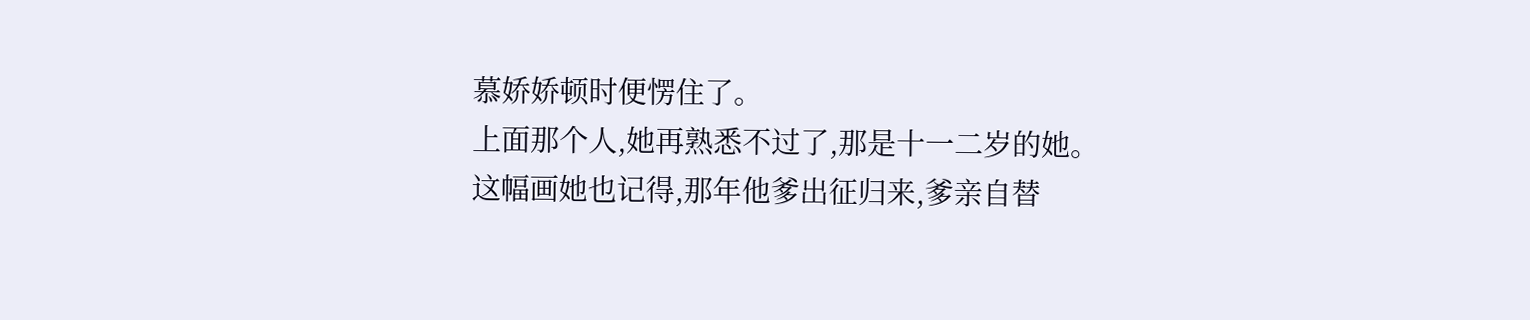慕娇娇顿时便愣住了。
上面那个人,她再熟悉不过了,那是十一二岁的她。
这幅画她也记得,那年他爹出征归来,爹亲自替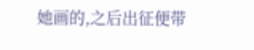她画的,之后出征便带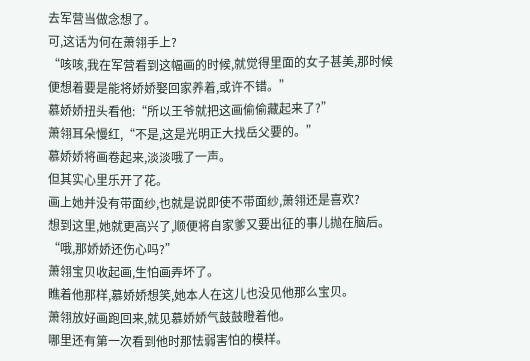去军营当做念想了。
可,这话为何在萧翎手上?
“咳咳,我在军营看到这幅画的时候,就觉得里面的女子甚美,那时候便想着要是能将娇娇娶回家养着,或许不错。”
慕娇娇扭头看他:“所以王爷就把这画偷偷藏起来了?”
萧翎耳朵慢红,“不是,这是光明正大找岳父要的。”
慕娇娇将画卷起来,淡淡哦了一声。
但其实心里乐开了花。
画上她并没有带面纱,也就是说即使不带面纱,萧翎还是喜欢?
想到这里,她就更高兴了,顺便将自家爹又要出征的事儿抛在脑后。
“哦,那娇娇还伤心吗?”
萧翎宝贝收起画,生怕画弄坏了。
瞧着他那样,慕娇娇想笑,她本人在这儿也没见他那么宝贝。
萧翎放好画跑回来,就见慕娇娇气鼓鼓瞪着他。
哪里还有第一次看到他时那怯弱害怕的模样。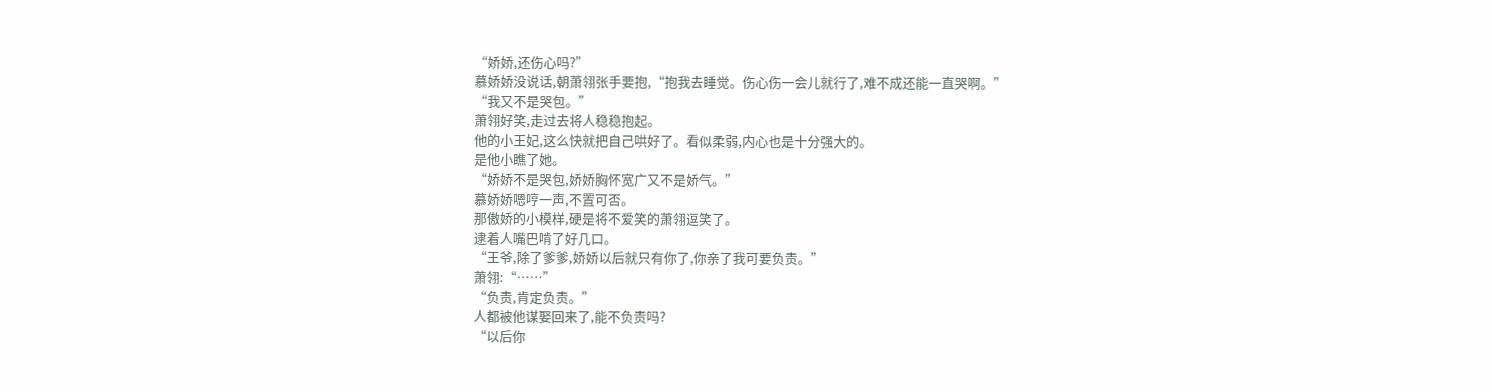“娇娇,还伤心吗?”
慕娇娇没说话,朝萧翎张手要抱,“抱我去睡觉。伤心伤一会儿就行了,难不成还能一直哭啊。”
“我又不是哭包。”
萧翎好笑,走过去将人稳稳抱起。
他的小王妃,这么快就把自己哄好了。看似柔弱,内心也是十分强大的。
是他小瞧了她。
“娇娇不是哭包,娇娇胸怀宽广又不是娇气。”
慕娇娇嗯哼一声,不置可否。
那傲娇的小模样,硬是将不爱笑的萧翎逗笑了。
逮着人嘴巴啃了好几口。
“王爷,除了爹爹,娇娇以后就只有你了,你亲了我可要负责。”
萧翎:“……”
“负责,肯定负责。”
人都被他谋娶回来了,能不负责吗?
“以后你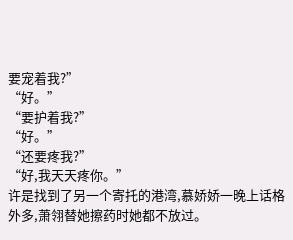要宠着我?”
“好。”
“要护着我?”
“好。”
“还要疼我?”
“好,我天天疼你。”
许是找到了另一个寄托的港湾,慕娇娇一晚上话格外多,萧翎替她擦药时她都不放过。